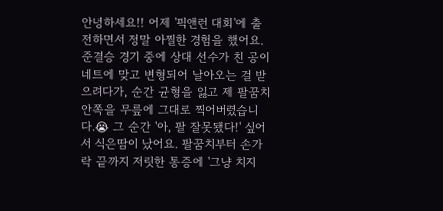안녕하세요!! 어제 '픽앤런 대회'에 출전하면서 정말 아찔한 경험을 했어요. 준결승 경기 중에 상대 선수가 친 공이 네트에 맞고 변형되어 날아오는 걸 받으려다가, 순간 균형을 잃고 제 팔꿈치 안쪽을 무릎에 그대로 찍어버렸습니다.😭 그 순간 '아, 팔 잘못됐다!' 싶어서 식은땀이 났어요. 팔꿈치부터 손가락 끝까지 저릿한 통증에 '그냥 치지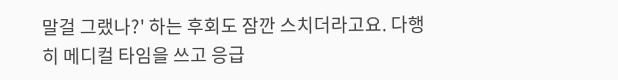말걸 그랬나?' 하는 후회도 잠깐 스치더라고요. 다행히 메디컬 타임을 쓰고 응급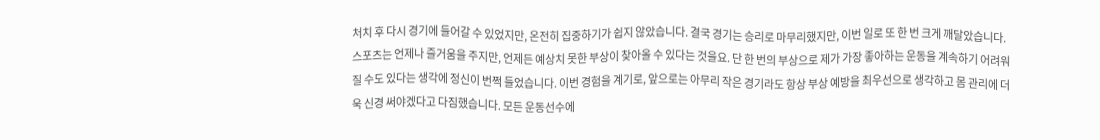처치 후 다시 경기에 들어갈 수 있었지만, 온전히 집중하기가 쉽지 않았습니다. 결국 경기는 승리로 마무리했지만, 이번 일로 또 한 번 크게 깨달았습니다. 스포츠는 언제나 즐거움을 주지만, 언제든 예상치 못한 부상이 찾아올 수 있다는 것을요. 단 한 번의 부상으로 제가 가장 좋아하는 운동을 계속하기 어려워질 수도 있다는 생각에 정신이 번쩍 들었습니다. 이번 경험을 계기로, 앞으로는 아무리 작은 경기라도 항상 부상 예방을 최우선으로 생각하고 몸 관리에 더욱 신경 써야겠다고 다짐했습니다. 모든 운동선수에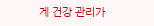게 건강 관리가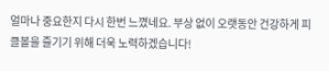얼마나 중요한지 다시 한번 느꼈네요. 부상 없이 오랫동안 건강하게 피클볼을 즐기기 위해 더욱 노력하겠습니다!